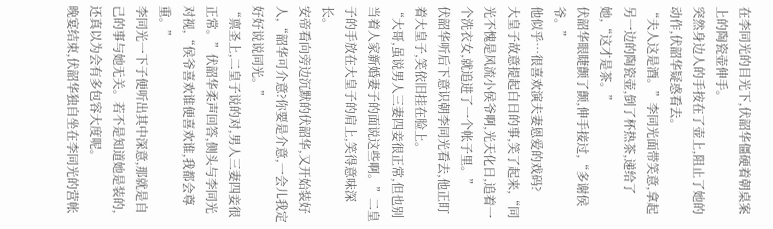在李同光的目光下,伏韶华僵硬着朝桌案上的陶瓷壶伸手。
突然身边人的手按在了壶上,阻止了她的动作,伏韶华疑惑看去。
“夫人这是酒。”李同光面带笑意,拿起另一边的陶瓷壶,倒了杯热茶,递给了她,“这才是茶。”
伏韶华眼睫颤了颤,伸手接过,“多谢侯爷。”
他似乎…很喜欢演夫妻恩爱的戏码?
大皇子故意提起白日的事,笑了起来,“同光不愧是风流小侯爷啊,光天化日,追着一个洗衣女,就追进了一个帐子里。”
伏韶华听后下意识朝李同光看去,他正盯着大皇子,笑依旧挂在脸上。
“大哥,虽说男人三妻四妾很正常,但也别当着人家新婚妻子的面说这些啊。”二皇子的手放在大皇子的肩上,笑得意味深长。
安帝看向旁边沉默的伏韶华,又开始装好人,“韶华可介意?你要是介意,一会儿我定好好说说同光。”
“禀圣上,二皇子说的对,男人三妻四妾很正常。”伏韶华柔声回答,侧头与李同光对视,“侯爷喜欢谁便喜欢谁,我都会尊重。”
李同光一下子便听出其中深意,那就是自己的事与她无关。若不是知道她是装的,还真以为会有多包容大度呢。
晚宴结束,伏韶华独自坐在李同光的营帐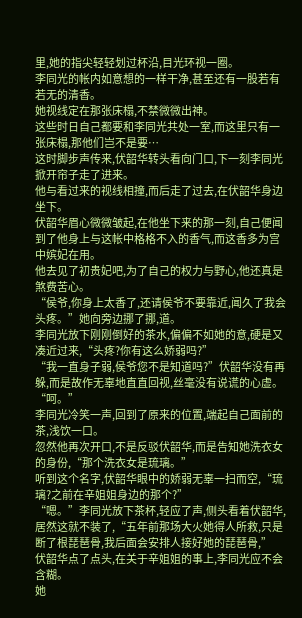里,她的指尖轻轻划过杯沿,目光环视一圈。
李同光的帐内如意想的一样干净,甚至还有一股若有若无的清香。
她视线定在那张床榻,不禁微微出神。
这些时日自己都要和李同光共处一室,而这里只有一张床榻,那他们岂不是要…
这时脚步声传来,伏韶华转头看向门口,下一刻李同光掀开帘子走了进来。
他与看过来的视线相撞,而后走了过去,在伏韶华身边坐下。
伏韶华眉心微微皱起,在他坐下来的那一刻,自己便闻到了他身上与这帐中格格不入的香气,而这香多为宫中嫔妃在用。
他去见了初贵妃吧,为了自己的权力与野心,他还真是煞费苦心。
“侯爷,你身上太香了,还请侯爷不要靠近,闻久了我会头疼。”她向旁边挪了挪,道。
李同光放下刚刚倒好的茶水,偏偏不如她的意,硬是又凑近过来,“头疼?你有这么娇弱吗?”
“我一直身子弱,侯爷您不是知道吗?”伏韶华没有再躲,而是故作无辜地直直回视,丝毫没有说谎的心虚。
“呵。”
李同光冷笑一声,回到了原来的位置,端起自己面前的茶,浅饮一口。
忽然他再次开口,不是反驳伏韶华,而是告知她洗衣女的身份,“那个洗衣女是琉璃。”
听到这个名字,伏韶华眼中的娇弱无辜一扫而空,“琉璃?之前在辛姐姐身边的那个?”
“嗯。”李同光放下茶杯,轻应了声,侧头看着伏韶华,居然这就不装了,“五年前那场大火她得人所救,只是断了根琵琶骨,我后面会安排人接好她的琵琶骨,”
伏韶华点了点头,在关于辛姐姐的事上,李同光应不会含糊。
她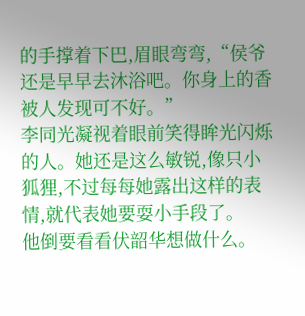的手撑着下巴,眉眼弯弯,“侯爷还是早早去沐浴吧。你身上的香被人发现可不好。”
李同光凝视着眼前笑得眸光闪烁的人。她还是这么敏锐,像只小狐狸,不过每每她露出这样的表情,就代表她要耍小手段了。
他倒要看看伏韶华想做什么。